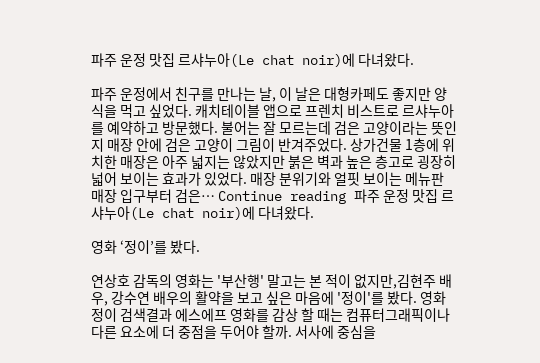파주 운정 맛집 르샤누아(Le chat noir)에 다녀왔다.

파주 운정에서 친구를 만나는 날, 이 날은 대형카페도 좋지만 양식을 먹고 싶었다. 캐치테이블 앱으로 프렌치 비스트로 르샤누아를 예약하고 방문했다. 불어는 잘 모르는데 검은 고양이라는 뜻인지 매장 안에 검은 고양이 그림이 반겨주었다. 상가건물 1층에 위치한 매장은 아주 넓지는 않았지만 붉은 벽과 높은 층고로 굉장히 넓어 보이는 효과가 있었다. 매장 분위기와 얼핏 보이는 메뉴판 매장 입구부터 검은… Continue reading 파주 운정 맛집 르샤누아(Le chat noir)에 다녀왔다.

영화 ‘정이’를 봤다.

연상호 감독의 영화는 '부산행' 말고는 본 적이 없지만,김현주 배우, 강수연 배우의 활약을 보고 싶은 마음에 '정이'를 봤다. 영화 정이 검색결과 에스에프 영화를 감상 할 때는 컴퓨터그래픽이나 다른 요소에 더 중점을 두어야 할까. 서사에 중심을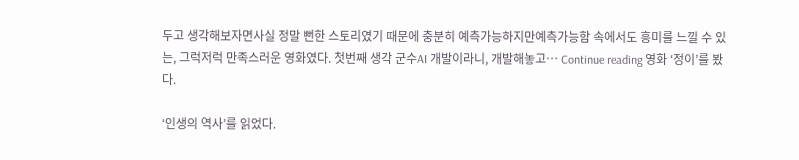두고 생각해보자면사실 정말 뻔한 스토리였기 때문에 충분히 예측가능하지만예측가능함 속에서도 흥미를 느낄 수 있는, 그럭저럭 만족스러운 영화였다. 첫번째 생각 군수AI 개발이라니, 개발해놓고… Continue reading 영화 ‘정이’를 봤다.

‘인생의 역사’를 읽었다.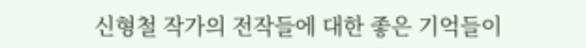신형철 작가의 전작들에 대한 좋은 기억들이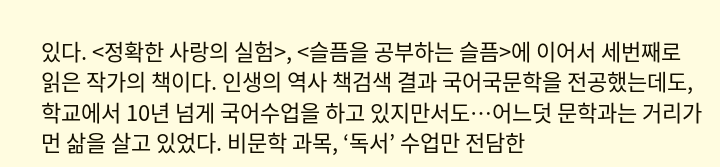있다. <정확한 사랑의 실험>, <슬픔을 공부하는 슬픔>에 이어서 세번째로 읽은 작가의 책이다. 인생의 역사 책검색 결과 국어국문학을 전공했는데도, 학교에서 10년 넘게 국어수업을 하고 있지만서도…어느덧 문학과는 거리가 먼 삶을 살고 있었다. 비문학 과목, ‘독서’ 수업만 전담한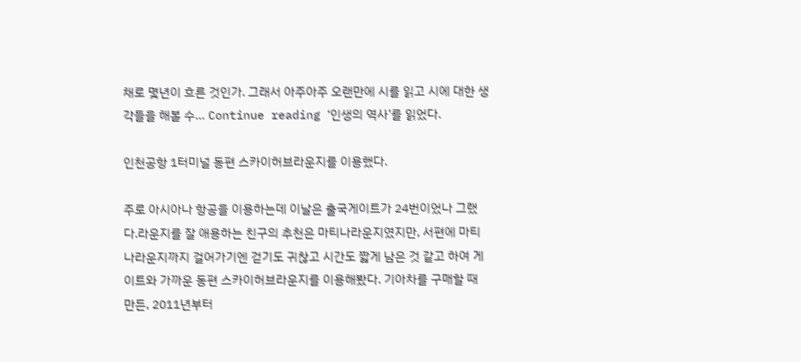채로 몇년이 흐른 것인가. 그래서 아주아주 오랜만에 시를 읽고 시에 대한 생각들을 해볼 수… Continue reading ‘인생의 역사’를 읽었다.

인천공항 1터미널 동편 스카이허브라운지를 이용했다.

주로 아시아나 항공을 이용하는데 이날은 출국게이트가 24번이었나 그랬다.라운지를 잘 애용하는 친구의 추천은 마티나라운지였지만, 서편에 마티나라운지까지 걸어가기엔 걷기도 귀찮고 시간도 짧게 남은 것 같고 하여 게이트와 가까운 동편 스카이허브라운지를 이용해봤다. 기아차를 구매할 때 만든, 2011년부터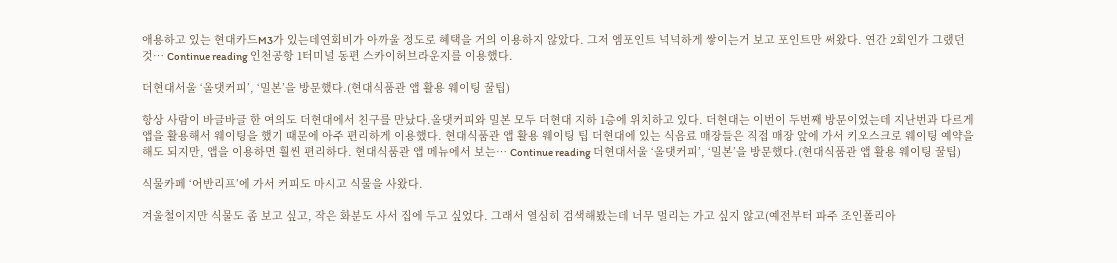애용하고 있는 현대카드M3가 있는데연회비가 아까울 정도로 혜택을 거의 이용하지 않았다. 그저 엠포인트 넉넉하게 쌓이는거 보고 포인트만 써왔다. 연간 2회인가 그랬던 것… Continue reading 인천공항 1터미널 동편 스카이허브라운지를 이용했다.

더현대서울 ‘올댓커피’, ‘밀본’을 방문했다.(현대식품관 앱 활용 웨이팅 꿀팁)

항상 사람이 바글바글 한 여의도 더현대에서 친구를 만났다.올댓커피와 밀본 모두 더현대 지하 1층에 위치하고 있다. 더현대는 이번이 두번째 방문이었는데 지난번과 다르게 앱을 활용해서 웨이팅을 했기 때문에 아주 편리하게 이용했다. 현대식품관 앱 활용 웨이팅 팁 더현대에 있는 식음료 매장들은 직접 매장 앞에 가서 키오스크로 웨이팅 예약을 해도 되지만, 앱을 이용하면 훨씬 편리하다. 현대식품관 앱 메뉴에서 보는… Continue reading 더현대서울 ‘올댓커피’, ‘밀본’을 방문했다.(현대식품관 앱 활용 웨이팅 꿀팁)

식물카페 ‘어반리프’에 가서 커피도 마시고 식물을 사왔다.

겨울철이지만 식물도 좀 보고 싶고, 작은 화분도 사서 집에 두고 싶었다. 그래서 열심히 검색해봤는데 너무 멀리는 가고 싶지 않고(예전부터 파주 조인폴리아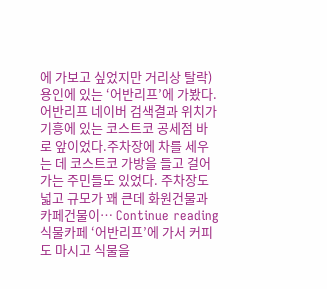에 가보고 싶었지만 거리상 탈락) 용인에 있는 ‘어반리프’에 가봤다. 어반리프 네이버 검색결과 위치가 기흥에 있는 코스트코 공세점 바로 앞이었다.주차장에 차를 세우는 데 코스트코 가방을 들고 걸어가는 주민들도 있었다. 주차장도 넓고 규모가 꽤 큰데 화원건물과 카페건물이… Continue reading 식물카페 ‘어반리프’에 가서 커피도 마시고 식물을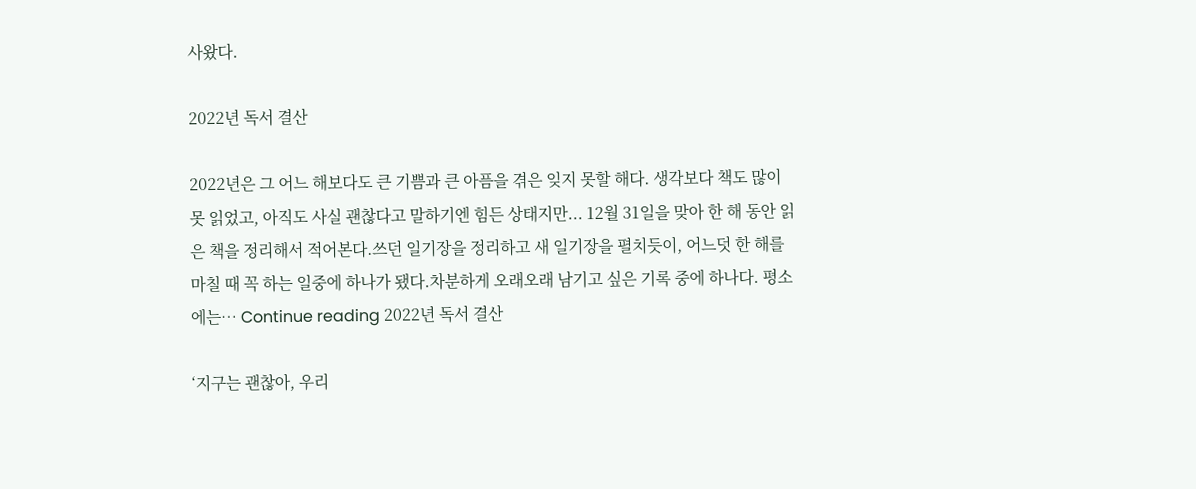사왔다.

2022년 독서 결산

2022년은 그 어느 해보다도 큰 기쁨과 큰 아픔을 겪은 잊지 못할 해다. 생각보다 책도 많이 못 읽었고, 아직도 사실 괜찮다고 말하기엔 힘든 상태지만... 12월 31일을 맞아 한 해 동안 읽은 책을 정리해서 적어본다.쓰던 일기장을 정리하고 새 일기장을 펼치듯이, 어느덧 한 해를 마칠 때 꼭 하는 일중에 하나가 됐다.차분하게 오래오래 남기고 싶은 기록 중에 하나다. 평소에는… Continue reading 2022년 독서 결산

‘지구는 괜찮아, 우리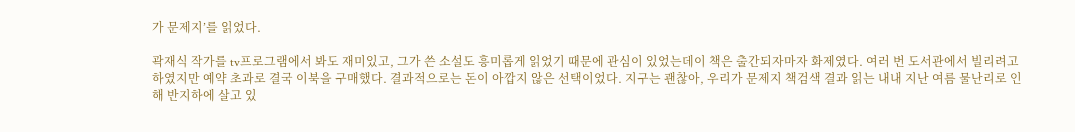가 문제지’를 읽었다.

곽재식 작가를 tv프로그램에서 봐도 재미있고, 그가 쓴 소설도 흥미롭게 읽었기 때문에 관심이 있었는데이 책은 출간되자마자 화제였다. 여러 번 도서관에서 빌리려고 하였지만 예약 초과로 결국 이북을 구매했다. 결과적으로는 돈이 아깝지 않은 선택이었다. 지구는 괜찮아, 우리가 문제지 책검색 결과 읽는 내내 지난 여름 물난리로 인해 반지하에 살고 있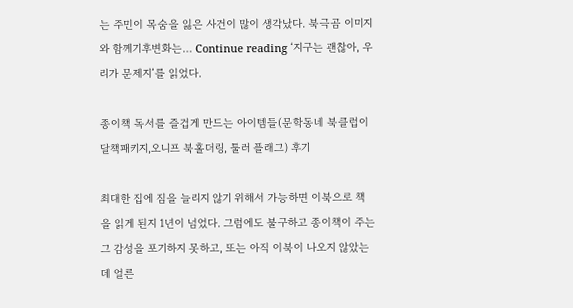는 주민이 목숨을 잃은 사건이 많이 생각났다. 북극곰 이미지와 함께기후변화는… Continue reading ‘지구는 괜찮아, 우리가 문제지’를 읽었다.

종이책 독서를 즐겁게 만드는 아이템들(문학동네 북클럽이달책패키지,오니프 북홀더링, 툴러 플래그) 후기

최대한 집에 짐을 늘리지 않기 위해서 가능하면 이북으로 책을 읽게 된지 1년이 넘었다. 그럼에도 불구하고 종이책이 주는 그 감성을 포기하지 못하고, 또는 아직 이북이 나오지 않았는데 얼른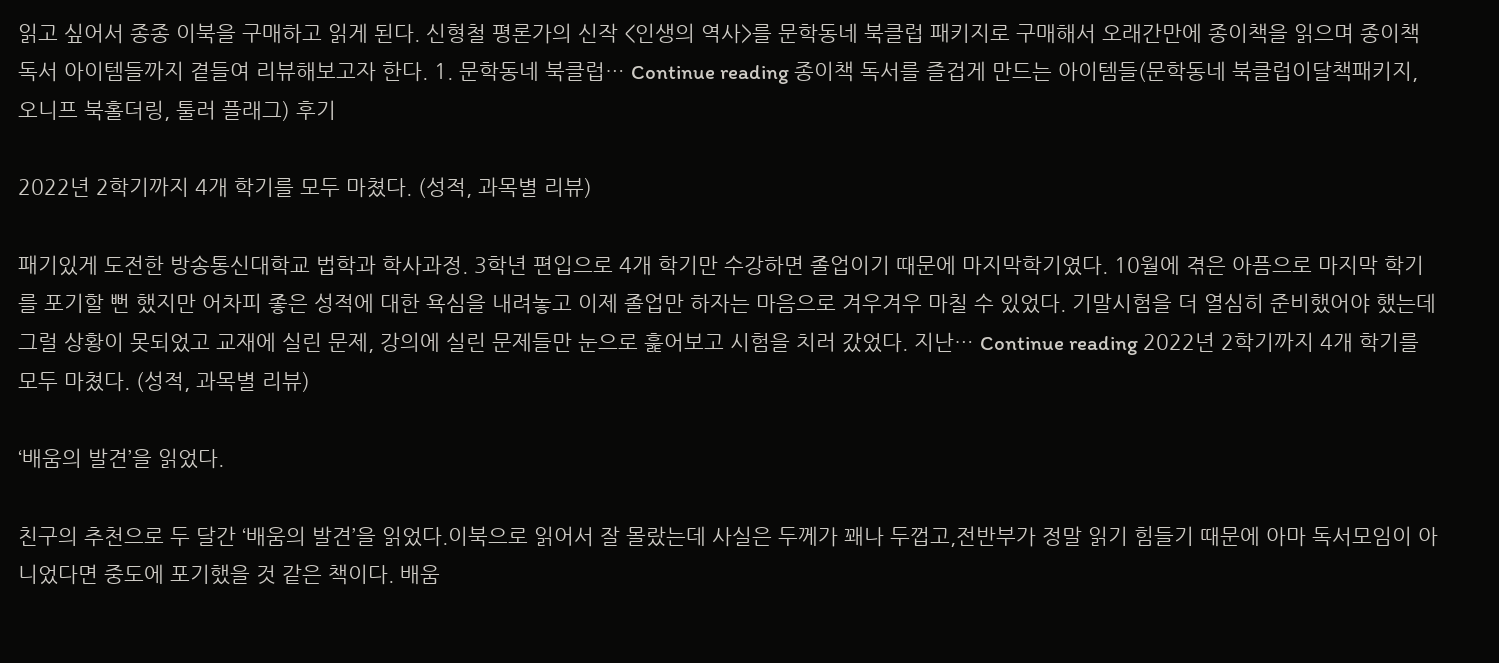읽고 싶어서 종종 이북을 구매하고 읽게 된다. 신형철 평론가의 신작 <인생의 역사>를 문학동네 북클럽 패키지로 구매해서 오래간만에 종이책을 읽으며 종이책 독서 아이템들까지 곁들여 리뷰해보고자 한다. 1. 문학동네 북클럽… Continue reading 종이책 독서를 즐겁게 만드는 아이템들(문학동네 북클럽이달책패키지,오니프 북홀더링, 툴러 플래그) 후기

2022년 2학기까지 4개 학기를 모두 마쳤다. (성적, 과목별 리뷰)

패기있게 도전한 방송통신대학교 법학과 학사과정. 3학년 편입으로 4개 학기만 수강하면 졸업이기 때문에 마지막학기였다. 10월에 겪은 아픔으로 마지막 학기를 포기할 뻔 했지만 어차피 좋은 성적에 대한 욕심을 내려놓고 이제 졸업만 하자는 마음으로 겨우겨우 마칠 수 있었다. 기말시험을 더 열심히 준비했어야 했는데 그럴 상황이 못되었고 교재에 실린 문제, 강의에 실린 문제들만 눈으로 훑어보고 시험을 치러 갔었다. 지난… Continue reading 2022년 2학기까지 4개 학기를 모두 마쳤다. (성적, 과목별 리뷰)

‘배움의 발견’을 읽었다.

친구의 추천으로 두 달간 ‘배움의 발견’을 읽었다.이북으로 읽어서 잘 몰랐는데 사실은 두께가 꽤나 두껍고,전반부가 정말 읽기 힘들기 때문에 아마 독서모임이 아니었다면 중도에 포기했을 것 같은 책이다. 배움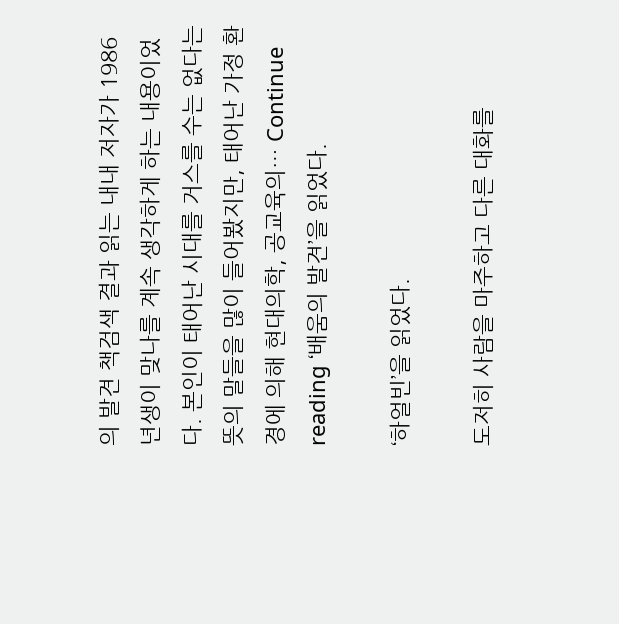의 발견 책검색 결과 읽는 내내 저자가 1986년생이 맞나를 계속 생각하게 하는 내용이었다. 본인이 태어난 시대를 거스를 수는 없다는 뜻의 말들을 많이 들어봤지만, 태어난 가정 환경에 의해 현대의학, 공교육의… Continue reading ‘배움의 발견’을 읽었다.

‘하얼빈’을 읽었다.

도저히 사람을 마주하고 다른 대화를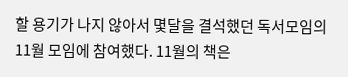할 용기가 나지 않아서 몇달을 결석했던 독서모임의 11월 모임에 참여했다. 11월의 책은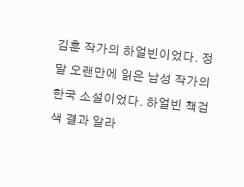김훈 작가의 하얼빈이었다. 정말 오랜만에 읽은 남성 작가의 한국 소설이었다. 하얼빈 책검색 결과 알라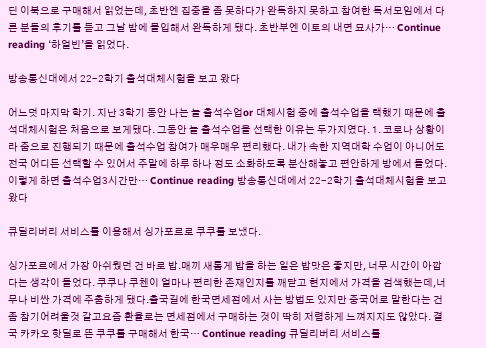딘 이북으로 구매해서 읽었는데, 초반엔 집중을 좀 못하다가 완독하지 못하고 참여한 독서모임에서 다른 분들의 후기를 듣고 그날 밤에 몰입해서 완독하게 됐다. 초반부엔 이토의 내면 묘사가… Continue reading ‘하얼빈’을 읽었다.

방송통신대에서 22-2학기 출석대체시험을 보고 왔다

어느덧 마지막 학기. 지난 3학기 동안 나는 늘 출석수업or 대체시험 중에 출석수업을 택했기 때문에 출석대체시험은 처음으로 보게됐다. 그동안 늘 출석수업을 선택한 이유는 두가지였다. 1. 코로나 상황이라 줌으로 진행되기 때문에 출석수업 참여가 매우매우 편리했다. 내가 속한 지역대학 수업이 아니어도 전국 어디든 선택할 수 있어서 주말에 하루 하나 정도 소화하도록 분산해놓고 편안하게 방에서 들었다. 이렇게 하면 출석수업3시간만… Continue reading 방송통신대에서 22-2학기 출석대체시험을 보고 왔다

큐딜리버리 서비스를 이용해서 싱가포르로 쿠쿠를 보냈다.

싱가포르에서 가장 아쉬웠던 건 바로 밥.매끼 새롭게 밥을 하는 일은 밥맛은 좋지만, 너무 시간이 아깝다는 생각이 들었다. 쿠쿠나 쿠첸이 얼마나 편리한 존재인지를 깨닫고 현지에서 가격을 검색했는데,너무나 비싼 가격에 주춤하게 됐다.출국길에 한국면세점에서 사는 방법도 있지만 중국어로 말한다는 건 좀 참기어려울것 같고요즘 환율로는 면세점에서 구매하는 것이 딱히 저렴하게 느껴지지도 않았다. 결국 카카오 핫딜로 뜬 쿠쿠를 구매해서 한국… Continue reading 큐딜리버리 서비스를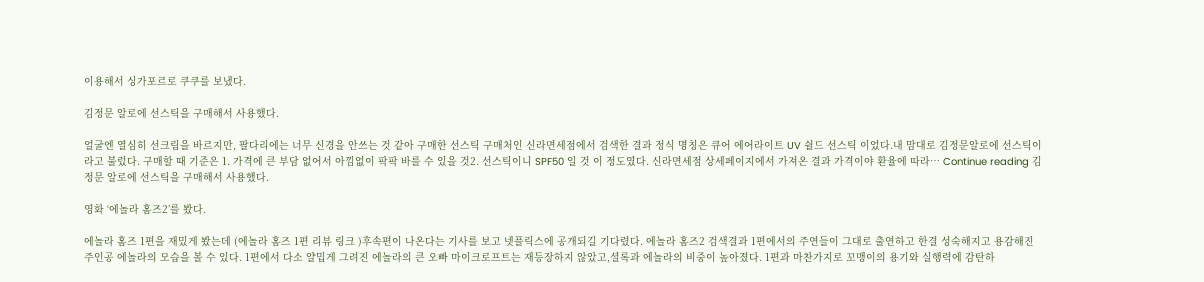이용해서 싱가포르로 쿠쿠를 보냈다.

김정문 알로에 선스틱을 구매해서 사용했다.

얼굴엔 열심히 선크림을 바르지만, 팔다리에는 너무 신경을 안쓰는 것 같아 구매한 선스틱 구매처인 신라면세점에서 검색한 결과 정식 명칭은 큐어 에어라이트 UV 쉴드 선스틱 이었다.내 맘대로 김정문알로에 선스틱이라고 불렀다. 구매할 때 기준은 1. 가격에 큰 부담 없어서 아낌없이 팍팍 바를 수 있을 것2. 선스틱이니 SPF50 일 것 이 정도였다. 신라면세점 상세페이지에서 가져온 결과 가격이야 환율에 따라… Continue reading 김정문 알로에 선스틱을 구매해서 사용했다.

영화 ‘에놀라 홈즈2’를 봤다.

에놀라 홈즈 1편을 재밌게 봤는데 (에놀라 홈즈 1편 리뷰 링크 )후속편이 나온다는 기사를 보고 넷플릭스에 공개되길 기다렸다. 에놀라 홈즈2 검색결과 1편에서의 주연들이 그대로 출연하고 한결 성숙해지고 용감해진 주인공 에놀라의 모습을 볼 수 있다. 1편에서 다소 얄밉게 그려진 에놀라의 큰 오빠 마이크로프트는 재등장하지 않았고,셜록과 에놀라의 비중이 높아졌다. 1편과 마찬가지로 꼬맹이의 용기와 실행력에 감탄하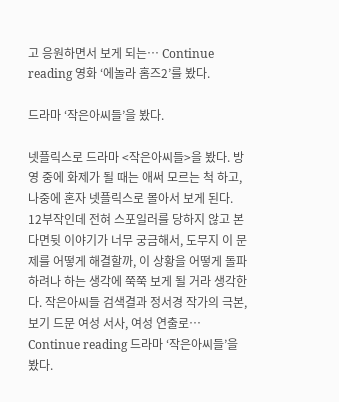고 응원하면서 보게 되는… Continue reading 영화 ‘에놀라 홈즈2’를 봤다.

드라마 ‘작은아씨들’을 봤다.

넷플릭스로 드라마 <작은아씨들>을 봤다. 방영 중에 화제가 될 때는 애써 모르는 척 하고, 나중에 혼자 넷플릭스로 몰아서 보게 된다. 12부작인데 전혀 스포일러를 당하지 않고 본다면뒷 이야기가 너무 궁금해서, 도무지 이 문제를 어떻게 해결할까, 이 상황을 어떻게 돌파하려나 하는 생각에 쭉쭉 보게 될 거라 생각한다. 작은아씨들 검색결과 정서경 작가의 극본, 보기 드문 여성 서사, 여성 연출로… Continue reading 드라마 ‘작은아씨들’을 봤다.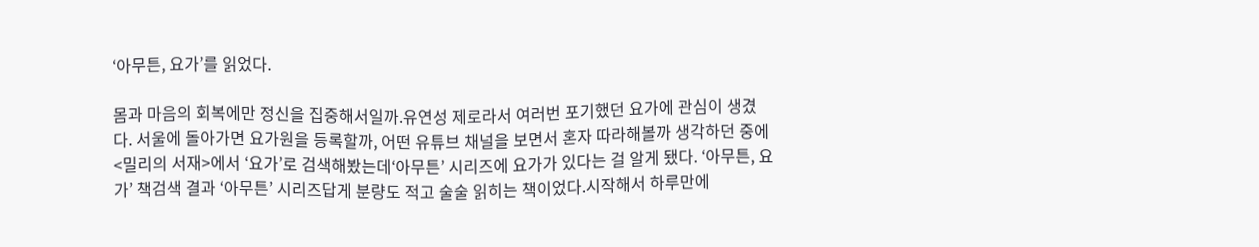‘아무튼, 요가’를 읽었다.

몸과 마음의 회복에만 정신을 집중해서일까.유연성 제로라서 여러번 포기했던 요가에 관심이 생겼다. 서울에 돌아가면 요가원을 등록할까, 어떤 유튜브 채널을 보면서 혼자 따라해볼까 생각하던 중에 <밀리의 서재>에서 ‘요가’로 검색해봤는데‘아무튼’ 시리즈에 요가가 있다는 걸 알게 됐다. ‘아무튼, 요가’ 책검색 결과 ‘아무튼’ 시리즈답게 분량도 적고 술술 읽히는 책이었다.시작해서 하루만에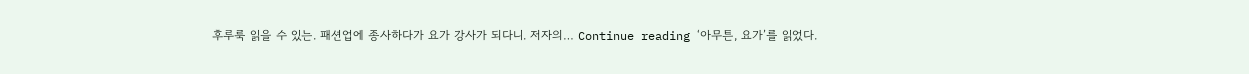후루룩 읽을 수 있는. 패션업에 종사하다가 요가 강사가 되다니. 저자의… Continue reading ‘아무튼, 요가’를 읽었다.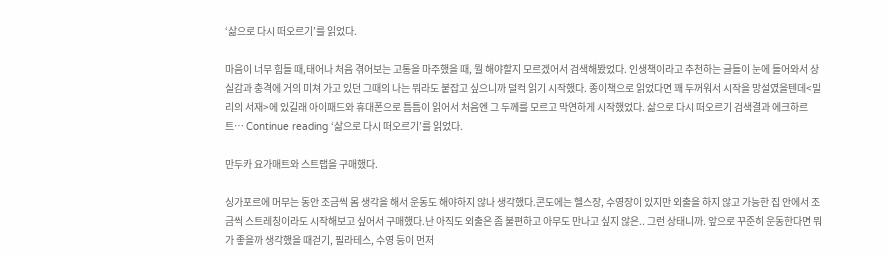‘삶으로 다시 떠오르기’를 읽었다.

마음이 너무 힘들 때,태어나 처음 겪어보는 고통을 마주했을 때, 뭘 해야할지 모르겠어서 검색해봤었다. 인생책이라고 추천하는 글들이 눈에 들어와서 상실감과 충격에 거의 미쳐 가고 있던 그때의 나는 뭐라도 붙잡고 싶으니까 덜컥 읽기 시작했다. 종이책으로 읽었다면 꽤 두꺼워서 시작을 망설였을텐데<밀리의 서재>에 있길래 아이패드와 휴대폰으로 틈틈이 읽어서 처음엔 그 두께를 모르고 막연하게 시작했었다. 삶으로 다시 떠오르기 검색결과 에크하르트… Continue reading ‘삶으로 다시 떠오르기’를 읽었다.

만두카 요가매트와 스트랩을 구매했다.

싱가포르에 머무는 동안 조금씩 몸 생각을 해서 운동도 해야하지 않나 생각했다.콘도에는 헬스장, 수영장이 있지만 외출을 하지 않고 가능한 집 안에서 조금씩 스트레칭이라도 시작해보고 싶어서 구매했다.난 아직도 외출은 좀 불편하고 아무도 만나고 싶지 않은.. 그런 상태니까. 앞으로 꾸준히 운동한다면 뭐가 좋을까 생각했을 때걷기, 필라테스, 수영 등이 먼저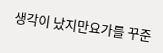생각이 났지만요가를 꾸준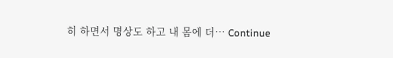히 하면서 명상도 하고 내 몸에 더… Continue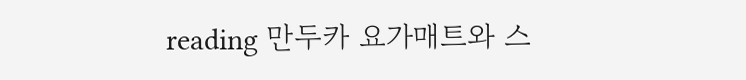reading 만두카 요가매트와 스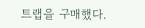트랩을 구매했다.